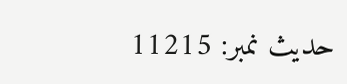حدیث نمبر: 11215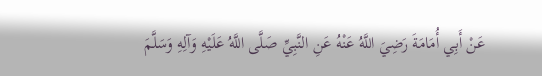عَنْ أَبِي أُمَامَةَ رَضِيَ اللَّهُ عَنْهُ عَنِ النَّبِيِّ صَلَّى اللَّهُ عَلَيْهِ وَآلِهِ وَسَلَّمَ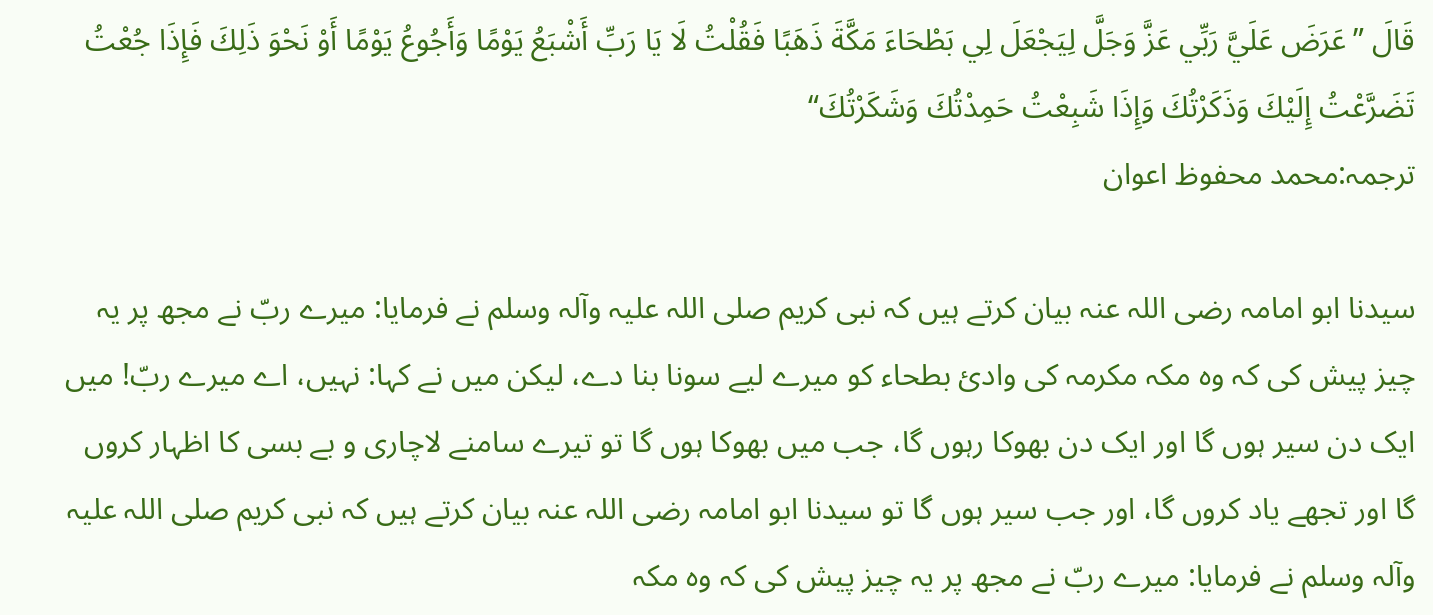قَالَ ”عَرَضَ عَلَيَّ رَبِّي عَزَّ وَجَلَّ لِيَجْعَلَ لِي بَطْحَاءَ مَكَّةَ ذَهَبًا فَقُلْتُ لَا يَا رَبِّ أَشْبَعُ يَوْمًا وَأَجُوعُ يَوْمًا أَوْ نَحْوَ ذَلِكَ فَإِذَا جُعْتُ تَضَرَّعْتُ إِلَيْكَ وَذَكَرْتُكَ وَإِذَا شَبِعْتُ حَمِدْتُكَ وَشَكَرْتُكَ“
ترجمہ:محمد محفوظ اعوان

سیدنا ابو امامہ رضی اللہ عنہ بیان کرتے ہیں کہ نبی کریم صلی اللہ علیہ وآلہ وسلم نے فرمایا: میرے ربّ نے مجھ پر یہ چیز پیش کی کہ وہ مکہ مکرمہ کی وادیٔ بطحاء کو میرے لیے سونا بنا دے، لیکن میں نے کہا: نہیں، اے میرے ربّ! میں ایک دن سیر ہوں گا اور ایک دن بھوکا رہوں گا، جب میں بھوکا ہوں گا تو تیرے سامنے لاچاری و بے بسی کا اظہار کروں گا اور تجھے یاد کروں گا، اور جب سیر ہوں گا تو سیدنا ابو امامہ رضی اللہ عنہ بیان کرتے ہیں کہ نبی کریم صلی اللہ علیہ وآلہ وسلم نے فرمایا: میرے ربّ نے مجھ پر یہ چیز پیش کی کہ وہ مکہ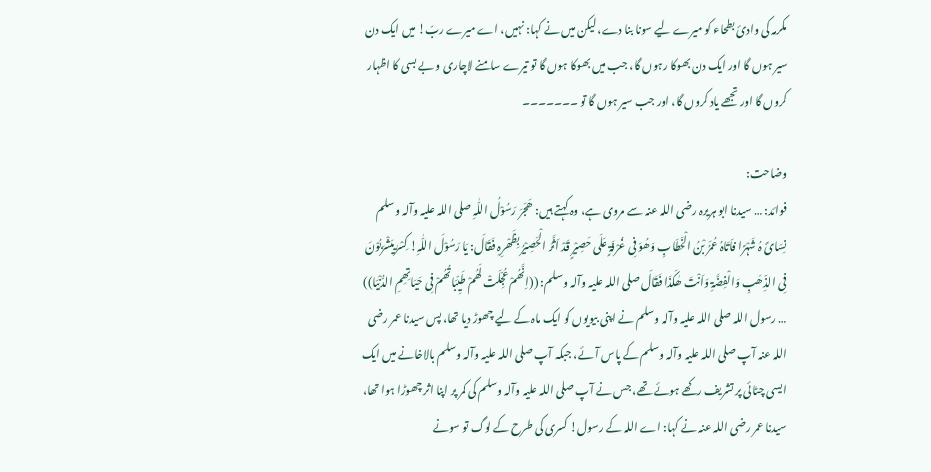مکرمہ کی وادیٔ بطحاء کو میرے لیے سونا بنا دے، لیکن میں نے کہا: نہیں، اے میرے ربّ! میں ایک دن سیر ہوں گا اور ایک دن بھوکا رہوں گا، جب میں بھوکا ہوں گا تو تیرے سامنے لاچاری و بے بسی کا اظہار کروں گا اور تجھے یاد کروں گا، اور جب سیر ہوں گا تو ۔۔۔۔۔۔۔

وضاحت:
فوائد: … سیدنا ابو ہریرہ رضی اللہ عنہ سے مروی ہے، وہ کہتے ہیں: ھَجَرَ رَسُوْلُ اللّٰہِ صلی اللہ علیہ وآلہ وسلم نِسَائَ ہُ شَہْرًا فاَتَاہُ عُمَرُ بْنُ الْخَطَابِ وَھُوَ فِی غُرْفَۃٍ عَلَی حَصِیْرٍ قَدْ اَثَّرَ الْحَصِیْرُ بِظَھْرِہِ فَقَالَ: یَا رَسُوْلَ اللّٰہِ! کِسْرٰییَشْرَبُوْنَ فِی الذِّھَبِ وَالْفِضَّۃِ وَاَنْتَ ھٰکَذَا فَقَالَ صلی اللہ علیہ وآلہ وسلم: ((اِنَّھُمْ عُجِّلَتْ لَھُمْ طَیِّبَاتُھُمْ فِی حَیَاتِھِمِ الدُّنْیَا)) … رسول اللہ صلی اللہ علیہ وآلہ وسلم نے اپنی بیویوں کو ایک ماہ کے لیے چھوڑ دیا تھا، پس سیدنا عمر رضی اللہ عنہ آپ صلی اللہ علیہ وآلہ وسلم کے پاس آئے، جبکہ آپ صلی اللہ علیہ وآلہ وسلم بالاخانے میں ایک ایسی چٹائی پر تشریف رکھے ہوئے تھے، جس نے آپ صلی اللہ علیہ وآلہ وسلم کی کمر پر اپنا اثر چھوڑا ہوا تھا، سیدنا عمر رضی اللہ عنہ نے کہا: اے اللہ کے رسول! کسری کی طرح کے لوگ تو سونے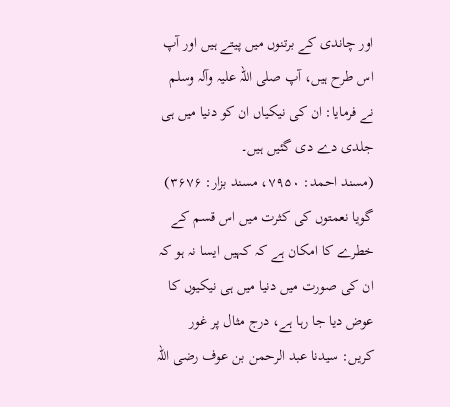اور چاندی کے برتنوں میں پیتے ہیں اور آپ اس طرح ہیں، آپ صلی اللہ علیہ وآلہ وسلم نے فرمایا: ان کی نیکیاں ان کو دنیا میں ہی جلدی دے دی گئیں ہیں۔
(مسند احمد: ۷۹۵۰، مسند بزار: ۳۶۷۶)
گویا نعمتوں کی کثرت میں اس قسم کے خطرے کا امکان ہے کہ کہیں ایسا نہ ہو کہ ان کی صورت میں دنیا میں ہی نیکیوں کا عوض دیا جا رہا ہے، درج مثال پر غور کریں: سیدنا عبد الرحمن بن عوف رضی اللہ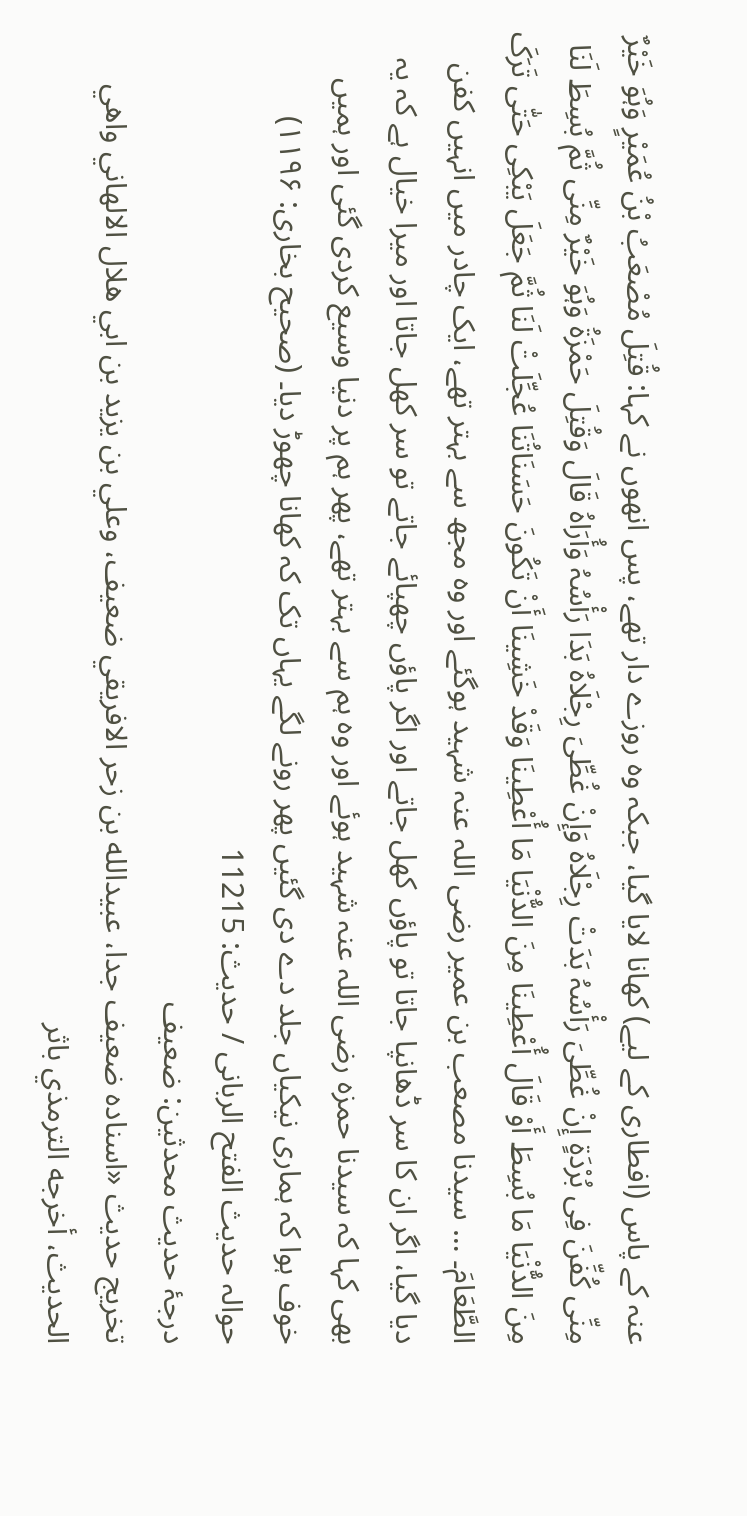عنہ کے پاس (افطاری کے لیے) کھانا لایا گیا، جبکہ وہ روزے دار تھے، پس انھوں نے کہا: قُتِلَ مُصْعَبُ بْنُ عُمَیْرٍ وَہُوَ خَیْرٌ مِنِّی کُفِّنَ فِی بُرْدَۃٍ إِنْ غُطِّیَ رَأْسُہُ بَدَتْ رِجْلَاہُ وَإِنْ غُطِّیَ رِجْلَاہُ بَدَا رَأْسُہُ وَأُرَاہُ قَالَ وَقُتِلَ حَمْزَۃُ وَہُوَ خَیْرٌ مِنِّی ثُمَّ بُسِطَ لَنَا مِنَ الدُّنْیَا مَا بُسِطَ أَوْ قَالَ أُعْطِینَا مِنَ الدُّنْیَا مَا أُعْطِینَا وَقَدْ خَشِینَا أَنْ تَکُونَ حَسَنَاتُنَا عُجِّلَتْ لَنَا ثُمَّ جَعَلَ یَبْکِی حَتّٰی تَرَکَ الطَّعَامَ۔ … سیدنا مصعب بن عمیر رضی اللہ عنہ شہید ہوگئے اور وہ مجھ سے بہتر تھے، ایک چادر میں انہیں کفن دیا گیا، اگر ان کا سر ڈھانپا جاتا تو پاؤں کھل جاتے اور اگر پاؤں چھپائے جاتے تو سر کھل جاتا اور میرا خیال ہے کہ یہ بھی کہا کہ سیدنا حمزہ رضی اللہ عنہ شہید ہوئے اور وہ ہم سے بہتر تھے، پھر ہم پر دنیا وسیع کردی گئی اور ہمیں خوف ہوا کہ ہماری نیکیاں جلد دے دی گئیں پھر رونے لگے یہاں تک کہ کھانا چھوڑ دیا۔ (صحیح بخاری: ۱۱۹۶)
حوالہ حدیث الفتح الربانی / حدیث: 11215
درجۂ حدیث محدثین: ضعیف
تخریج حدیث «اسناده ضعيف جدا، عبيدالله بن زحر الافريقي ضعيف، وعلي بن يزيد بن ابي ھلال الالھاني واھي الحديث، أخرجه الترمذي باثر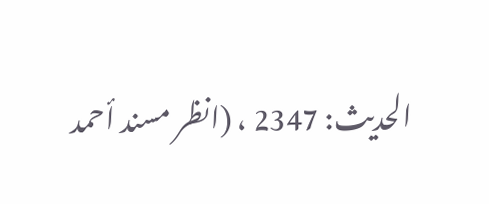الحديث: 2347 ، (انظر مسند أحمد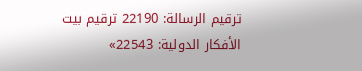ترقيم الرسالة: 22190 ترقیم بيت الأفكار الدولية: 22543»